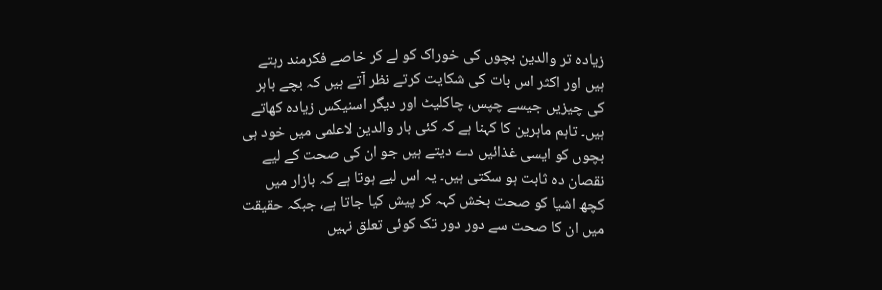زیادہ تر والدین بچوں کی خوراک کو لے کر خاصے فکرمند رہتے ہیں اور اکثر اس بات کی شکایت کرتے نظر آتے ہیں کہ بچے باہر کی چیزیں جیسے چپس، چاکلیٹ اور دیگر اسنیکس زیادہ کھاتے ہیں۔ تاہم ماہرین کا کہنا ہے کہ کئی بار والدین لاعلمی میں خود ہی بچوں کو ایسی غذائیں دے دیتے ہیں جو ان کی صحت کے لیے نقصان دہ ثابت ہو سکتی ہیں۔ یہ اس لیے ہوتا ہے کہ بازار میں کچھ اشیا کو صحت بخش کہہ کر پیش کیا جاتا ہے، جبکہ حقیقت میں ان کا صحت سے دور دور تک کوئی تعلق نہیں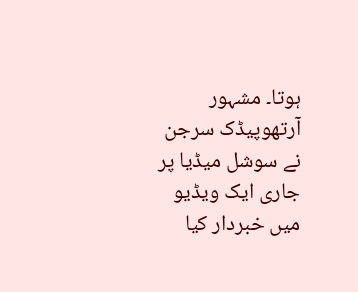ہوتا۔ مشہور آرتھوپیڈک سرجن نے سوشل میڈیا پر جاری ایک ویڈیو میں خبردار کیا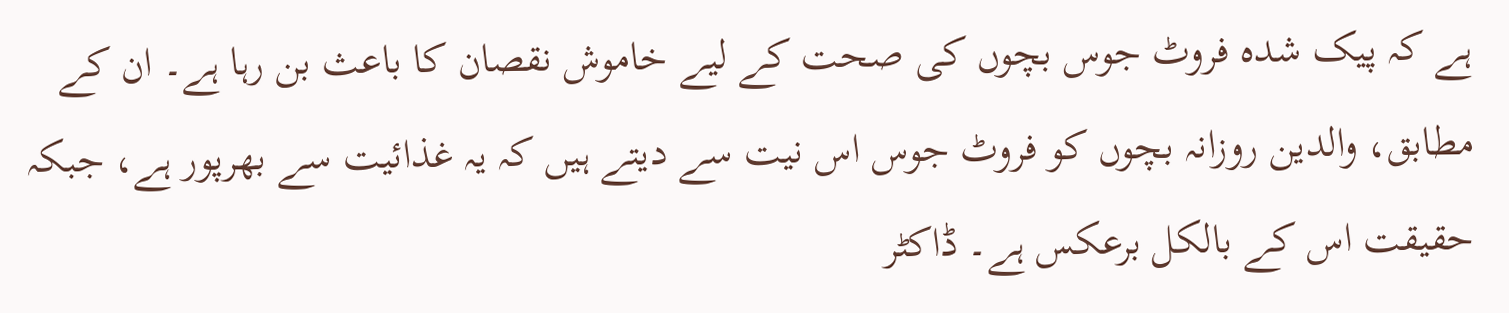ہے کہ پیک شدہ فروٹ جوس بچوں کی صحت کے لیے خاموش نقصان کا باعث بن رہا ہے۔ ان کے مطابق، والدین روزانہ بچوں کو فروٹ جوس اس نیت سے دیتے ہیں کہ یہ غذائیت سے بھرپور ہے، جبکہ حقیقت اس کے بالکل برعکس ہے۔ ڈاکٹر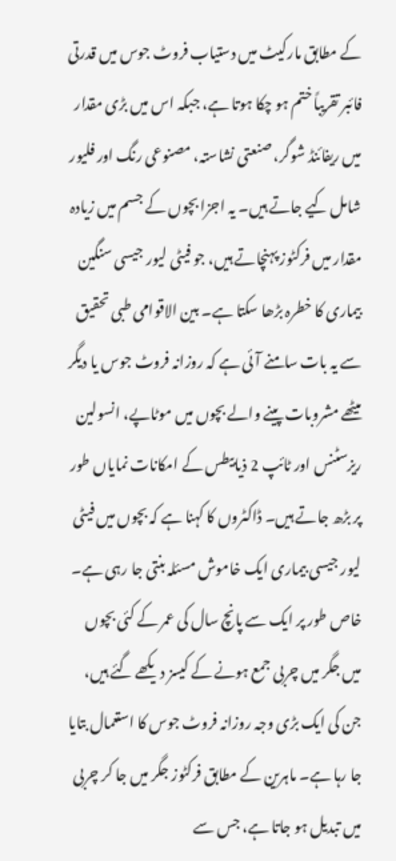کے مطابق مارکیٹ میں دستیاب فروٹ جوس میں قدرتی فائبر تقریباً ختم ہو چکا ہوتا ہے، جبکہ اس میں بڑی مقدار میں ریفائنڈ شوگر، صنعتی نشاستہ، مصنوعی رنگ اور فلیور شامل کیے جاتے ہیں۔ یہ اجزا بچوں کے جسم میں زیادہ مقدار میں فرکٹوز پہنچاتے ہیں، جو فیٹی لیور جیسی سنگین بیماری کا خطرہ بڑھا سکتا ہے۔ بین الاقوامی طبی تحقیق سے یہ بات سامنے آئی ہے کہ روزانہ فروٹ جوس یا دیگر میٹھے مشروبات پینے والے بچوں میں موٹاپے، انسولین ریزسٹنس اور ٹائپ 2 ذیابیطس کے امکانات نمایاں طور پر بڑھ جاتے ہیں۔ ڈاکٹروں کا کہنا ہے کہ بچوں میں فیٹی لیور جیسی بیماری ایک خاموش مسئلہ بنتی جا رہی ہے۔ خاص طور پر ایک سے پانچ سال کی عمر کے کئی بچوں میں جگر میں چربی جمع ہونے کے کیسز دیکھے گئے ہیں، جن کی ایک بڑی وجہ روزانہ فروٹ جوس کا استعمال بتایا جا رہا ہے۔ ماہرین کے مطابق فرکٹوز جگر میں جا کر چربی میں تبدیل ہو جاتا ہے، جس سے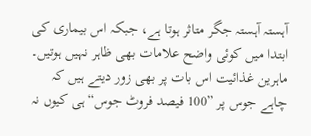آہستہ آہستہ جگر متاثر ہوتا ہے، جبکہ اس بیماری کی ابتدا میں کوئی واضح علامات بھی ظاہر نہیں ہوتیں۔ ماہرین غذائیت اس بات پر بھی زور دیتے ہیں کہ چاہے جوس پر ”100 فیصد فروٹ جوس“ ہی کیوں نہ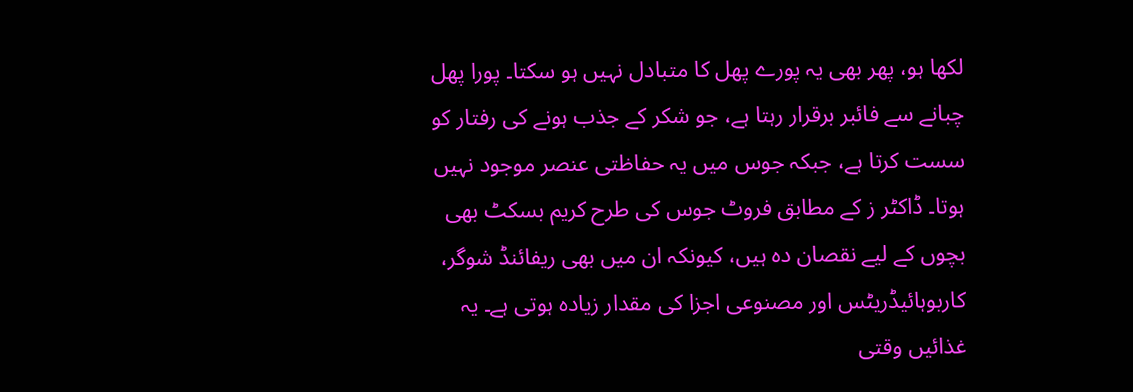لکھا ہو، پھر بھی یہ پورے پھل کا متبادل نہیں ہو سکتا۔ پورا پھل چبانے سے فائبر برقرار رہتا ہے، جو شکر کے جذب ہونے کی رفتار کو سست کرتا ہے، جبکہ جوس میں یہ حفاظتی عنصر موجود نہیں ہوتا۔ ڈاکٹر ز کے مطابق فروٹ جوس کی طرح کریم بسکٹ بھی بچوں کے لیے نقصان دہ ہیں، کیونکہ ان میں بھی ریفائنڈ شوگر، کاربوہائیڈریٹس اور مصنوعی اجزا کی مقدار زیادہ ہوتی ہے۔ یہ غذائیں وقتی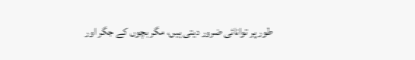طور پر توانائی ضرور دیتی ہیں، مگر بچوں کے جگر اور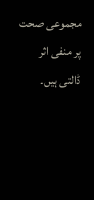مجموعی صحت پر منفی اثر ڈالتی ہیں۔